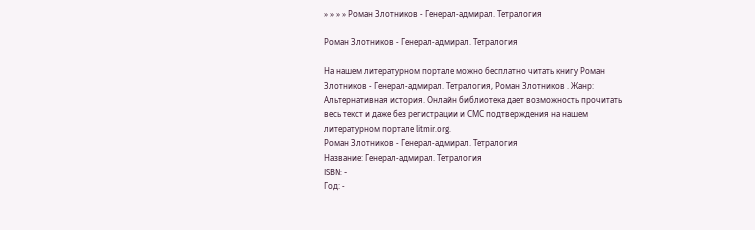» » » » Роман Злотников - Генерал-адмирал. Тетралогия

Роман Злотников - Генерал-адмирал. Тетралогия

На нашем литературном портале можно бесплатно читать книгу Роман Злотников - Генерал-адмирал. Тетралогия, Роман Злотников . Жанр: Альтернативная история. Онлайн библиотека дает возможность прочитать весь текст и даже без регистрации и СМС подтверждения на нашем литературном портале litmir.org.
Роман Злотников - Генерал-адмирал. Тетралогия
Название: Генерал-адмирал. Тетралогия
ISBN: -
Год: -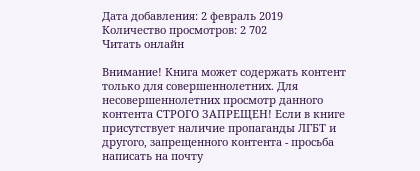Дата добавления: 2 февраль 2019
Количество просмотров: 2 702
Читать онлайн

Внимание! Книга может содержать контент только для совершеннолетних. Для несовершеннолетних просмотр данного контента СТРОГО ЗАПРЕЩЕН! Если в книге присутствует наличие пропаганды ЛГБТ и другого, запрещенного контента - просьба написать на почту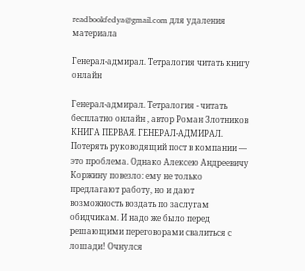readbookfedya@gmail.com для удаления материала

Генерал-адмирал. Тетралогия читать книгу онлайн

Генерал-адмирал. Тетралогия - читать бесплатно онлайн , автор Роман Злотников
КНИГА ПЕРВАЯ. ГЕНЕРАЛ-АДМИРАЛ. Потерять руководящий пост в компании — это проблема. Однако Алексею Андреевичу Коржину повезло: ему не только предлагают работу, но и дают возможность воздать по заслугам обидчикам. И надо же было перед решающими переговорами свалиться с лошади! Очнулся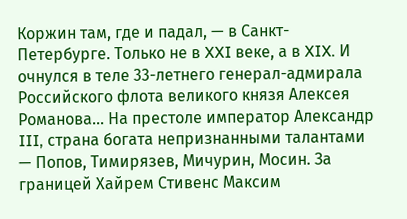Коржин там, где и падал, — в Санкт-Петербурге. Только не в XXI веке, а в XIX. И очнулся в теле 33-летнего генерал-адмирала Российского флота великого князя Алексея Романова… На престоле император Александр III, страна богата непризнанными талантами — Попов, Тимирязев, Мичурин, Мосин. За границей Хайрем Стивенс Максим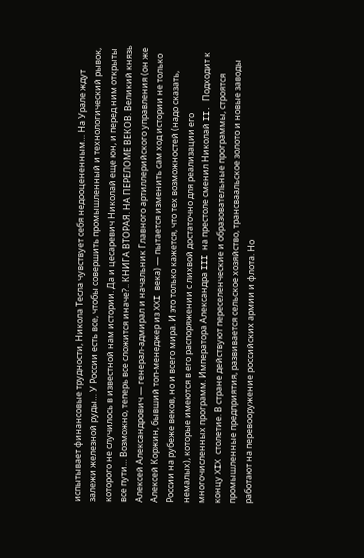испытывает финансовые трудности, Никола Тесла чувствует себя недооцененным… На Урале ждут залежи железной руды… У России есть все, чтобы совершить промышленный и технологический рывок, которого не случилось в известной нам истории. Да и цесаревич Николай еще юн, и перед ним открыты все пути… Возможно, теперь все сложится иначе?.. КНИГА ВТОРАЯ. НА ПЕРЕЛОМЕ ВЕКОВ. Великий князь Алексей Александрович — генерал-адмирал и начальник Главного артиллерийского управления (он же Алексей Коржин, бывший топ-менеджер из XXI века) — пытается изменить сам ход истории не только России на рубеже веков, но и всего мира. И это только кажется, что тех возможностей (надо сказать, немалых), которые имеются в его распоряжении с лихвой достаточно для реализации его многочисленных программ. Императора Александра III на престоле сменил Николай II. Подходит к концу XIX столетие. В стране действуют переселенческие и образовательные программы, строятся промышленные предприятия, развивается сельское хозяйство, трансваальское золото и новые заводы работают на перевооружение российских армии и флота. Но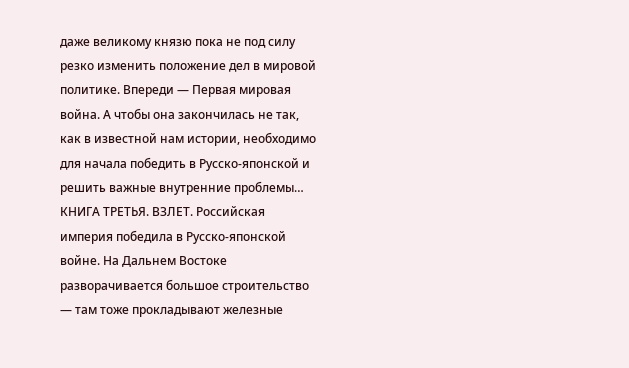даже великому князю пока не под силу резко изменить положение дел в мировой политике. Впереди — Первая мировая война. А чтобы она закончилась не так, как в известной нам истории, необходимо для начала победить в Русско-японской и решить важные внутренние проблемы… КНИГА ТРЕТЬЯ. ВЗЛЕТ. Российская империя победила в Русско-японской войне. На Дальнем Востоке разворачивается большое строительство — там тоже прокладывают железные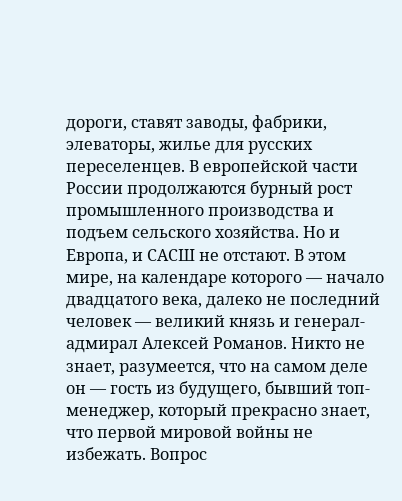дороги, ставят заводы, фабрики, элеваторы, жилье для русских переселенцев. В европейской части России продолжаются бурный рост промышленного производства и подъем сельского хозяйства. Но и Европа, и САСШ не отстают. В этом мире, на календаре которого — начало двадцатого века, далеко не последний человек — великий князь и генерал-адмирал Алексей Романов. Никто не знает, разумеется, что на самом деле он — гость из будущего, бывший топ-менеджер, который прекрасно знает, что первой мировой войны не избежать. Вопрос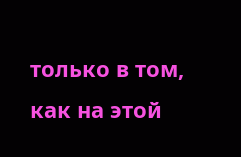только в том, как на этой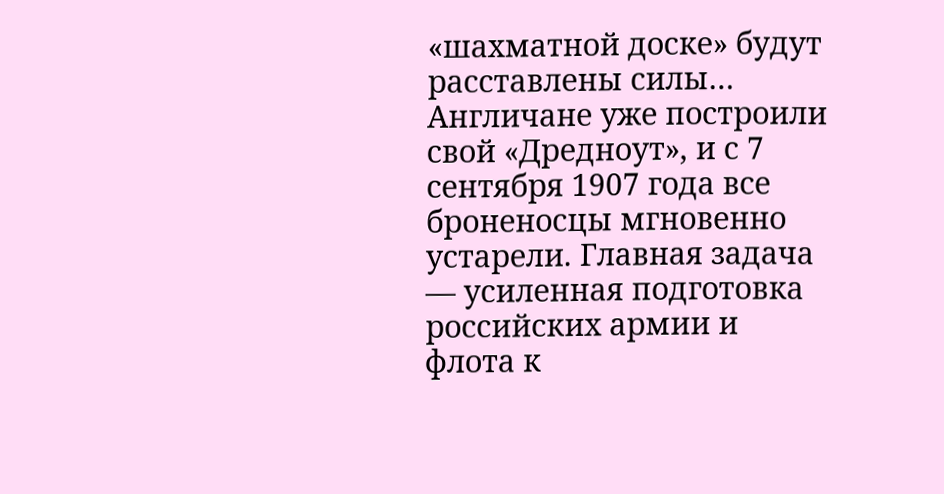«шахматной доске» будут расставлены силы… Англичане уже построили свой «Дредноут», и с 7 сентября 1907 года все броненосцы мгновенно устарели. Главная задача — усиленная подготовка российских армии и флота к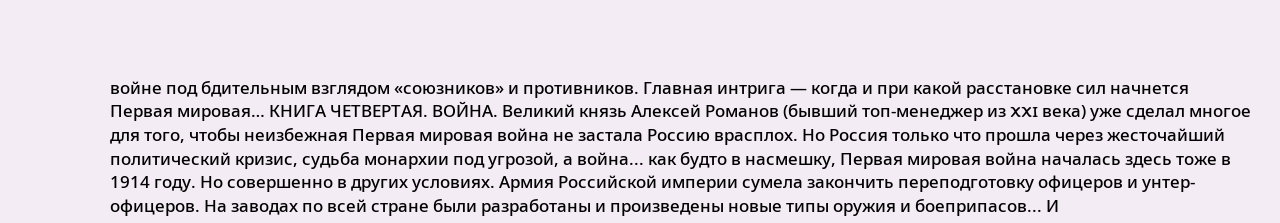войне под бдительным взглядом «союзников» и противников. Главная интрига — когда и при какой расстановке сил начнется Первая мировая… КНИГА ЧЕТВЕРТАЯ. ВОЙНА. Великий князь Алексей Романов (бывший топ-менеджер из XXI века) уже сделал многое для того, чтобы неизбежная Первая мировая война не застала Россию врасплох. Но Россия только что прошла через жесточайший политический кризис, судьба монархии под угрозой, а война... как будто в насмешку, Первая мировая война началась здесь тоже в 1914 году. Но совершенно в других условиях. Армия Российской империи сумела закончить переподготовку офицеров и унтер-офицеров. На заводах по всей стране были разработаны и произведены новые типы оружия и боеприпасов... И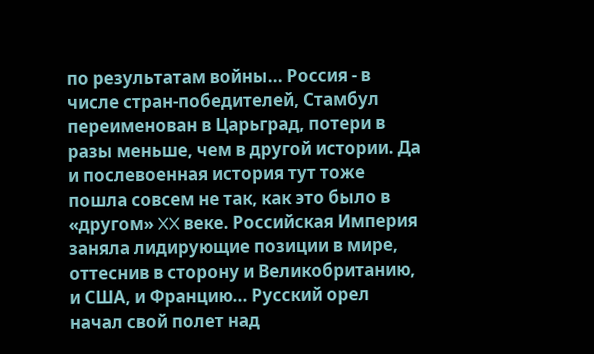по результатам войны... Россия - в числе стран-победителей, Стамбул переименован в Царьград, потери в разы меньше, чем в другой истории. Да и послевоенная история тут тоже пошла совсем не так, как это было в «другом» XX веке. Российская Империя заняла лидирующие позиции в мире, оттеснив в сторону и Великобританию, и США, и Францию... Русский орел начал свой полет над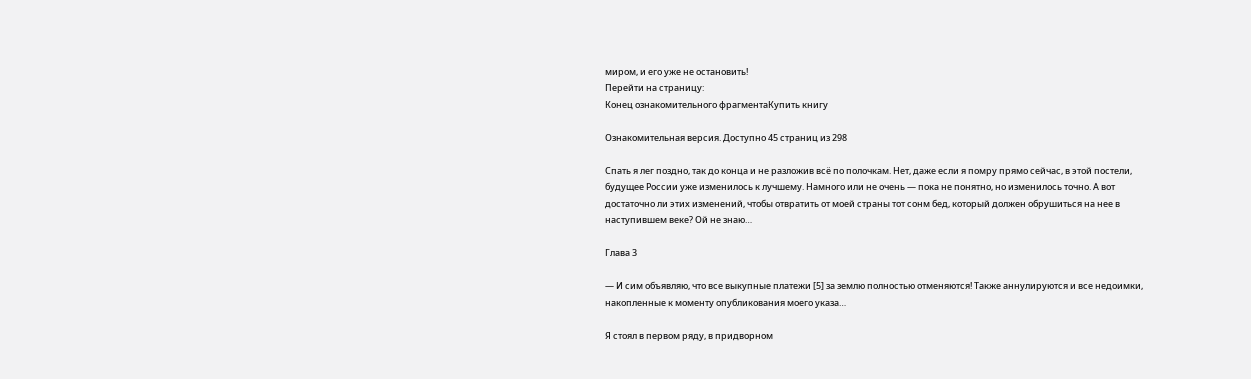миром, и его уже не остановить!
Перейти на страницу:
Конец ознакомительного фрагментаКупить книгу

Ознакомительная версия. Доступно 45 страниц из 298

Спать я лег поздно, так до конца и не разложив всё по полочкам. Нет, даже если я помру прямо сейчас, в этой постели, будущее России уже изменилось к лучшему. Намного или не очень — пока не понятно, но изменилось точно. А вот достаточно ли этих изменений, чтобы отвратить от моей страны тот сонм бед, который должен обрушиться на нее в наступившем веке? Ой не знаю…

Глава 3

— И сим объявляю, что все выкупные платежи [5] за землю полностью отменяются! Также аннулируются и все недоимки, накопленные к моменту опубликования моего указа…

Я стоял в первом ряду, в придворном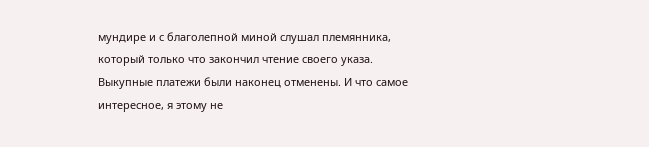мундире и с благолепной миной слушал племянника, который только что закончил чтение своего указа. Выкупные платежи были наконец отменены. И что самое интересное, я этому не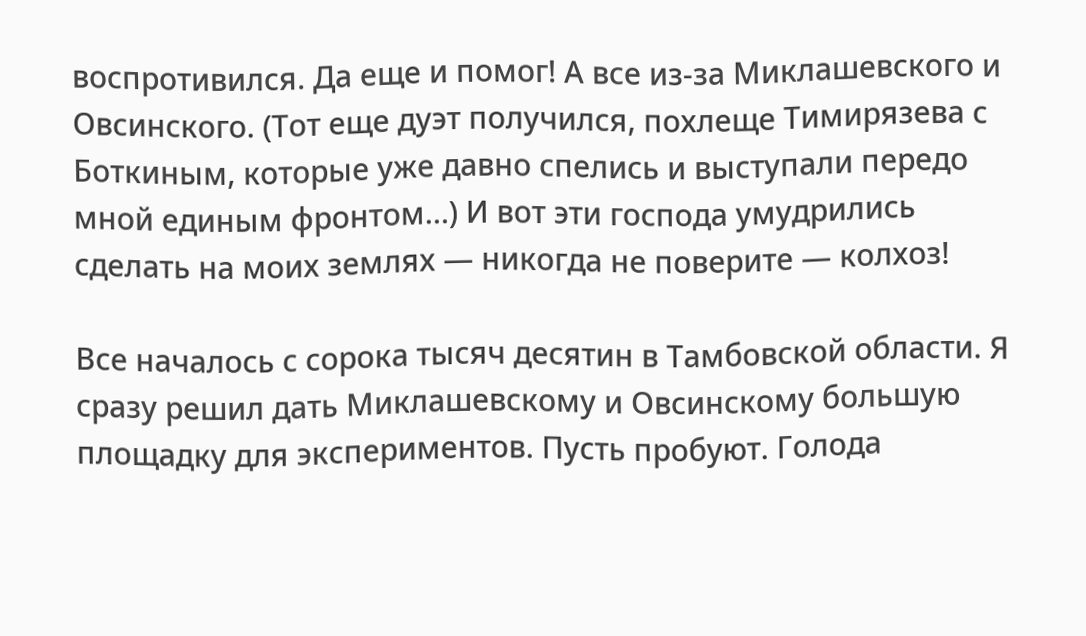воспротивился. Да еще и помог! А все из-за Миклашевского и Овсинского. (Тот еще дуэт получился, похлеще Тимирязева с Боткиным, которые уже давно спелись и выступали передо мной единым фронтом…) И вот эти господа умудрились сделать на моих землях — никогда не поверите — колхоз!

Все началось с сорока тысяч десятин в Тамбовской области. Я сразу решил дать Миклашевскому и Овсинскому большую площадку для экспериментов. Пусть пробуют. Голода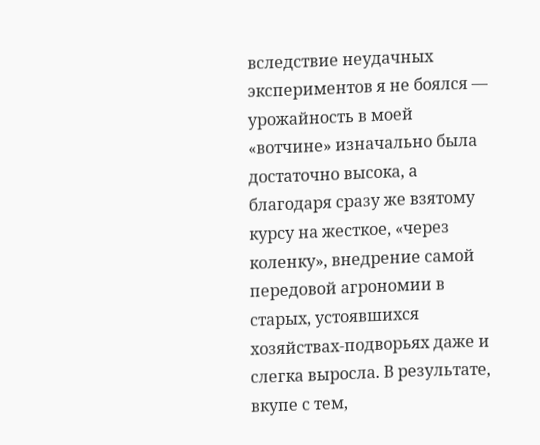вследствие неудачных экспериментов я не боялся — урожайность в моей «вотчине» изначально была достаточно высока, а благодаря сразу же взятому курсу на жесткое, «через коленку», внедрение самой передовой агрономии в старых, устоявшихся хозяйствах-подворьях даже и слегка выросла. В результате, вкупе с тем,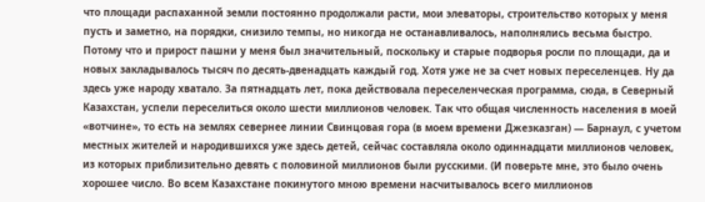что площади распаханной земли постоянно продолжали расти, мои элеваторы, строительство которых у меня пусть и заметно, на порядки, снизило темпы, но никогда не останавливалось, наполнялись весьма быстро. Потому что и прирост пашни у меня был значительный, поскольку и старые подворья росли по площади, да и новых закладывалось тысяч по десять-двенадцать каждый год. Хотя уже не за счет новых переселенцев. Ну да здесь уже народу хватало. За пятнадцать лет, пока действовала переселенческая программа, сюда, в Северный Казахстан, успели переселиться около шести миллионов человек. Так что общая численность населения в моей «вотчине», то есть на землях севернее линии Свинцовая гора (в моем времени Джезказган) — Барнаул, с учетом местных жителей и народившихся уже здесь детей, сейчас составляла около одиннадцати миллионов человек, из которых приблизительно девять с половиной миллионов были русскими. (И поверьте мне, это было очень хорошее число. Во всем Казахстане покинутого мною времени насчитывалось всего миллионов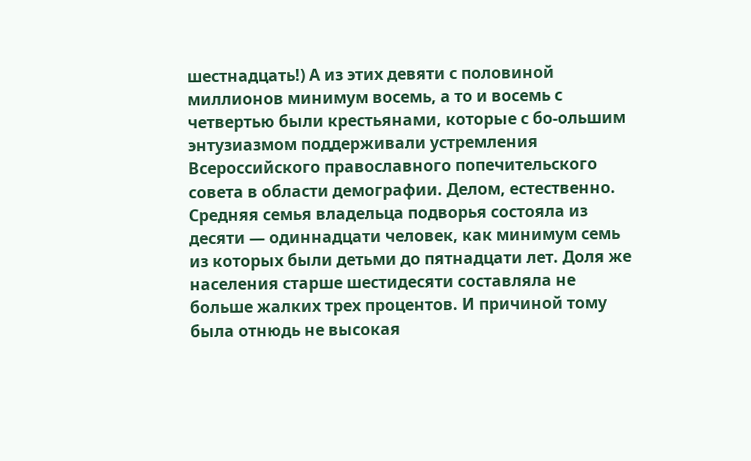шестнадцать!) А из этих девяти с половиной миллионов минимум восемь, а то и восемь с четвертью были крестьянами, которые с бо-ольшим энтузиазмом поддерживали устремления Всероссийского православного попечительского совета в области демографии. Делом, естественно. Средняя семья владельца подворья состояла из десяти — одиннадцати человек, как минимум семь из которых были детьми до пятнадцати лет. Доля же населения старше шестидесяти составляла не больше жалких трех процентов. И причиной тому была отнюдь не высокая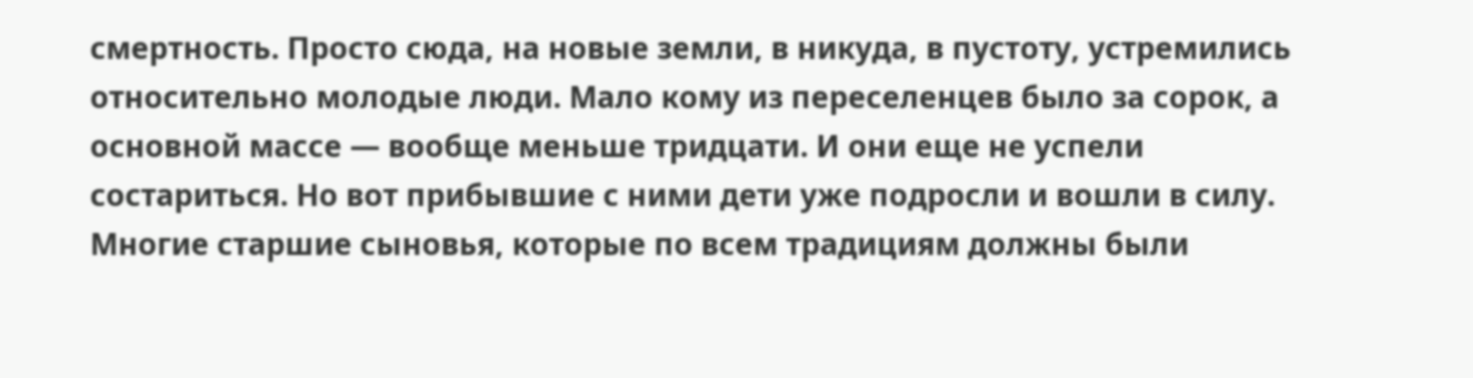смертность. Просто сюда, на новые земли, в никуда, в пустоту, устремились относительно молодые люди. Мало кому из переселенцев было за сорок, а основной массе — вообще меньше тридцати. И они еще не успели состариться. Но вот прибывшие с ними дети уже подросли и вошли в силу. Многие старшие сыновья, которые по всем традициям должны были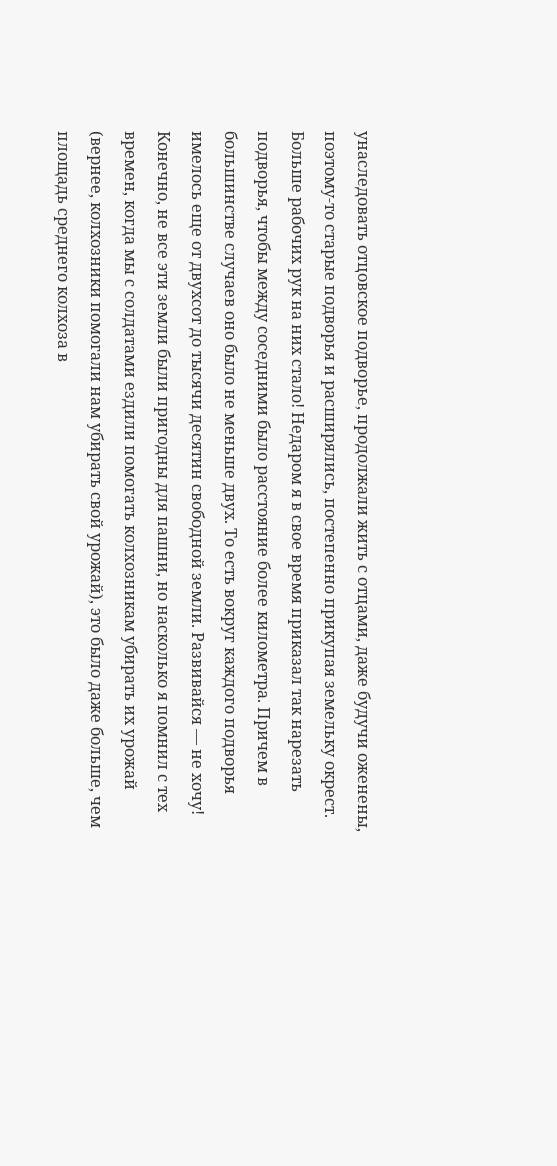унаследовать отцовское подворье, продолжали жить с отцами, даже будучи оженены, поэтому-то старые подворья и расширялись, постепенно прикупая земельку окрест. Больше рабочих рук на них стало! Недаром я в свое время приказал так нарезать подворья, чтобы между соседними было расстояние более километра. Причем в большинстве случаев оно было не меньше двух. То есть вокруг каждого подворья имелось еще от двухсот до тысячи десятин свободной земли. Развивайся — не хочу! Конечно, не все эти земли были пригодны для пашни, но насколько я помнил с тех времен, когда мы с солдатами ездили помогать колхозникам убирать их урожай (вернее, колхозники помогали нам убирать свой урожай), это было даже больше, чем площадь среднего колхоза в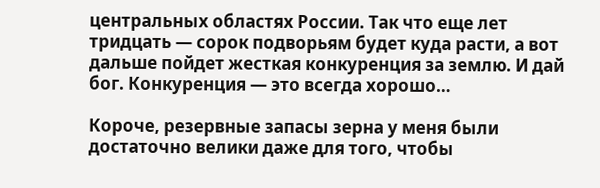центральных областях России. Так что еще лет тридцать — сорок подворьям будет куда расти, а вот дальше пойдет жесткая конкуренция за землю. И дай бог. Конкуренция — это всегда хорошо…

Короче, резервные запасы зерна у меня были достаточно велики даже для того, чтобы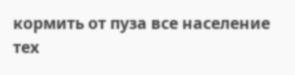кормить от пуза все население тех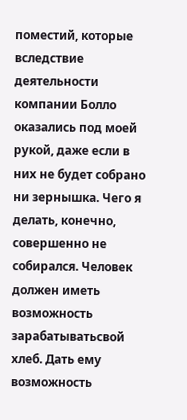поместий, которые вследствие деятельности компании Болло оказались под моей рукой, даже если в них не будет собрано ни зернышка. Чего я делать, конечно, совершенно не собирался. Человек должен иметь возможность зарабатыватьсвой хлеб. Дать ему возможность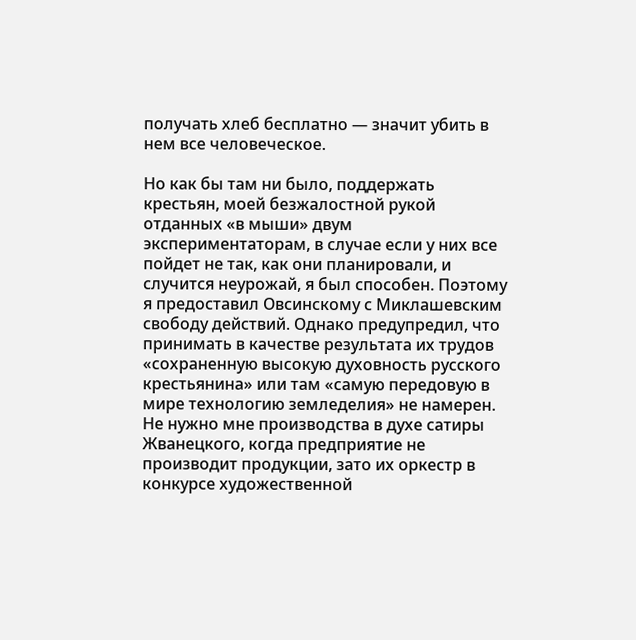получать хлеб бесплатно — значит убить в нем все человеческое.

Но как бы там ни было, поддержать крестьян, моей безжалостной рукой отданных «в мыши» двум экспериментаторам, в случае если у них все пойдет не так, как они планировали, и случится неурожай, я был способен. Поэтому я предоставил Овсинскому с Миклашевским свободу действий. Однако предупредил, что принимать в качестве результата их трудов «сохраненную высокую духовность русского крестьянина» или там «самую передовую в мире технологию земледелия» не намерен. Не нужно мне производства в духе сатиры Жванецкого, когда предприятие не производит продукции, зато их оркестр в конкурсе художественной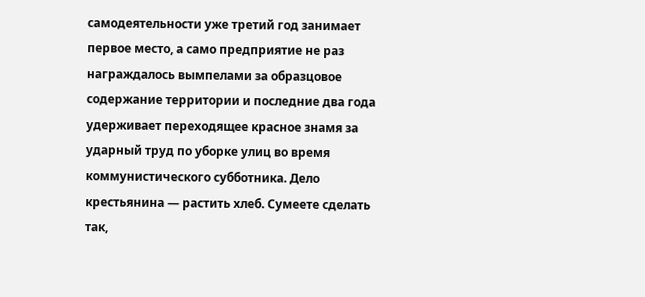самодеятельности уже третий год занимает первое место, а само предприятие не раз награждалось вымпелами за образцовое содержание территории и последние два года удерживает переходящее красное знамя за ударный труд по уборке улиц во время коммунистического субботника. Дело крестьянина — растить хлеб. Сумеете сделать так,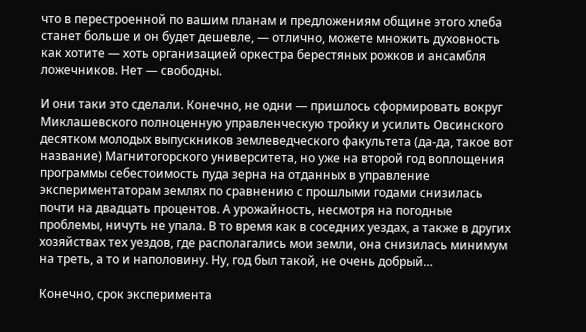что в перестроенной по вашим планам и предложениям общине этого хлеба станет больше и он будет дешевле, — отлично, можете множить духовность как хотите — хоть организацией оркестра берестяных рожков и ансамбля ложечников. Нет — свободны.

И они таки это сделали. Конечно, не одни — пришлось сформировать вокруг Миклашевского полноценную управленческую тройку и усилить Овсинского десятком молодых выпускников землеведческого факультета (да-да, такое вот название) Магнитогорского университета, но уже на второй год воплощения программы себестоимость пуда зерна на отданных в управление экспериментаторам землях по сравнению с прошлыми годами снизилась почти на двадцать процентов. А урожайность, несмотря на погодные проблемы, ничуть не упала. В то время как в соседних уездах, а также в других хозяйствах тех уездов, где располагались мои земли, она снизилась минимум на треть, а то и наполовину. Ну, год был такой, не очень добрый…

Конечно, срок эксперимента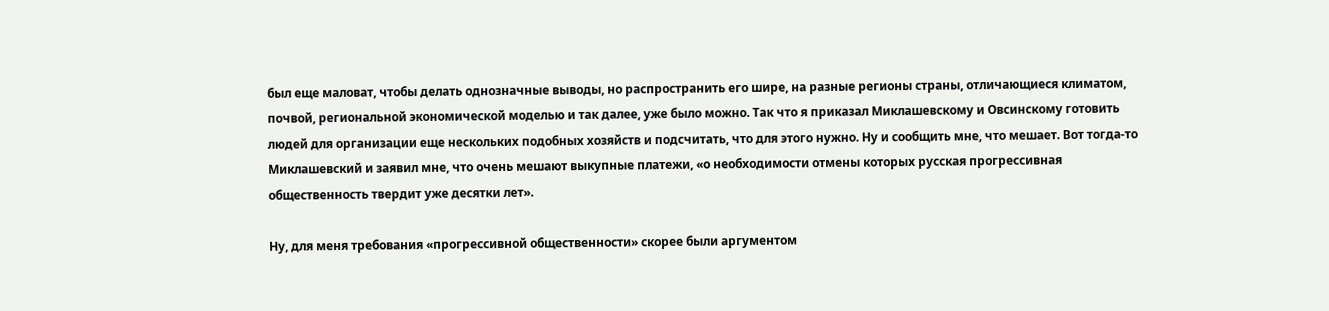был еще маловат, чтобы делать однозначные выводы, но распространить его шире, на разные регионы страны, отличающиеся климатом, почвой, региональной экономической моделью и так далее, уже было можно. Так что я приказал Миклашевскому и Овсинскому готовить людей для организации еще нескольких подобных хозяйств и подсчитать, что для этого нужно. Ну и сообщить мне, что мешает. Вот тогда-то Миклашевский и заявил мне, что очень мешают выкупные платежи, «о необходимости отмены которых русская прогрессивная общественность твердит уже десятки лет».

Ну, для меня требования «прогрессивной общественности» скорее были аргументом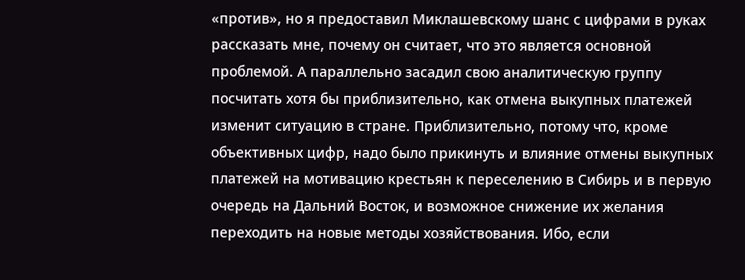«против», но я предоставил Миклашевскому шанс с цифрами в руках рассказать мне, почему он считает, что это является основной проблемой. А параллельно засадил свою аналитическую группу посчитать хотя бы приблизительно, как отмена выкупных платежей изменит ситуацию в стране. Приблизительно, потому что, кроме объективных цифр, надо было прикинуть и влияние отмены выкупных платежей на мотивацию крестьян к переселению в Сибирь и в первую очередь на Дальний Восток, и возможное снижение их желания переходить на новые методы хозяйствования. Ибо, если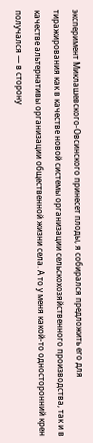эксперимент Миклашевского-Овсинского принесет плоды, я собирался предложить его для тиражирования как в качестве новой системы организации сельскохозяйственного производства, так и в качестве альтернативы организации общественной жизни села. А то у меня какой-то односторонний крен получался — в сторону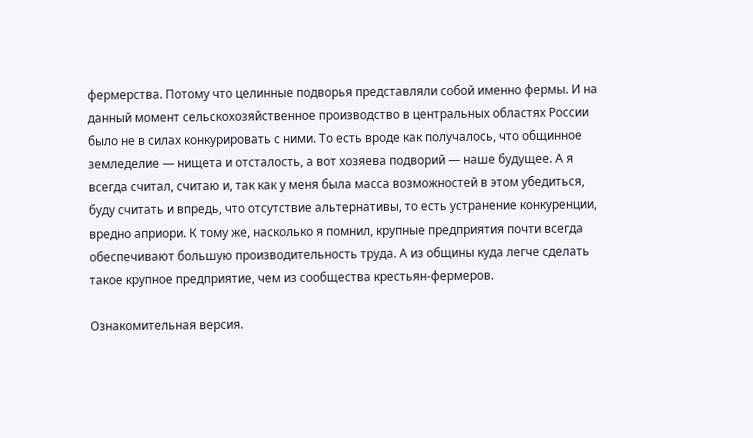фермерства. Потому что целинные подворья представляли собой именно фермы. И на данный момент сельскохозяйственное производство в центральных областях России было не в силах конкурировать с ними. То есть вроде как получалось, что общинное земледелие — нищета и отсталость, а вот хозяева подворий — наше будущее. А я всегда считал, считаю и, так как у меня была масса возможностей в этом убедиться, буду считать и впредь, что отсутствие альтернативы, то есть устранение конкуренции, вредно априори. К тому же, насколько я помнил, крупные предприятия почти всегда обеспечивают большую производительность труда. А из общины куда легче сделать такое крупное предприятие, чем из сообщества крестьян-фермеров.

Ознакомительная версия.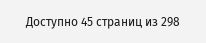Доступно 45 страниц из 298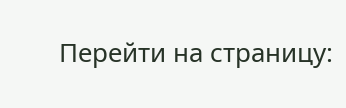Перейти на страницу: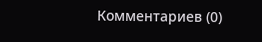Комментариев (0)